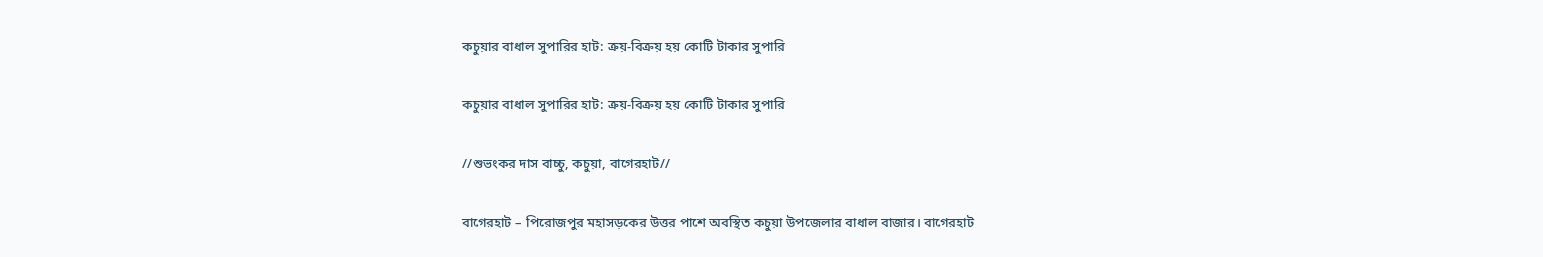কচুয়ার বাধাল সুপারির হাট: ক্রয়-বিক্রয় হয় কোটি টাকার সুপারি

কচুয়ার বাধাল সুপারির হাট: ক্রয়-বিক্রয় হয় কোটি টাকার সুপারি

//শুভংকর দাস বাচ্চু, কচুয়া, বাগেরহাট//

বাগেরহাট – পিরোজপুর মহাসড়কের উত্তর পাশে অবস্থিত কচুয়া উপজেলার বাধাল বাজার। বাগেরহাট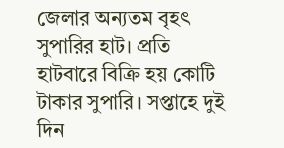জেলার অন্যতম বৃহৎ সুপারির হাট। প্রতি হাটবারে বিক্রি হয় কোটি টাকার সুপারি। সপ্তাহে দুই দিন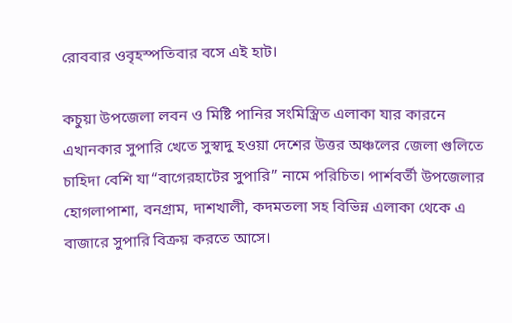রোববার ওবৃহস্পতিবার বসে এই হাট।

কচুয়া উপজেলা লবন ও মিষ্টি পানির সংমিস্ত্রিত এলাকা যার কারনে এখানকার সুপারি খেতে সুস্বাদু হওয়া দেশের উত্তর অঞ্চলের জেলা গুলিতে চাহিদা বেশি যা“বাগেরহাটের সুপারি” নামে পরিচিত। পার্শবর্তী উপজেলার হোগলাপাশা, বনগ্রাম, দাশখালী, কদমতলা সহ বিভিন্ন এলাকা থেকে এ বাজারে সুপারি বিক্রয় করতে আসে।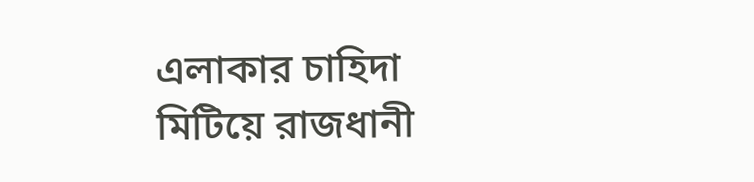এলাকার চাহিদা মিটিয়ে রাজধানী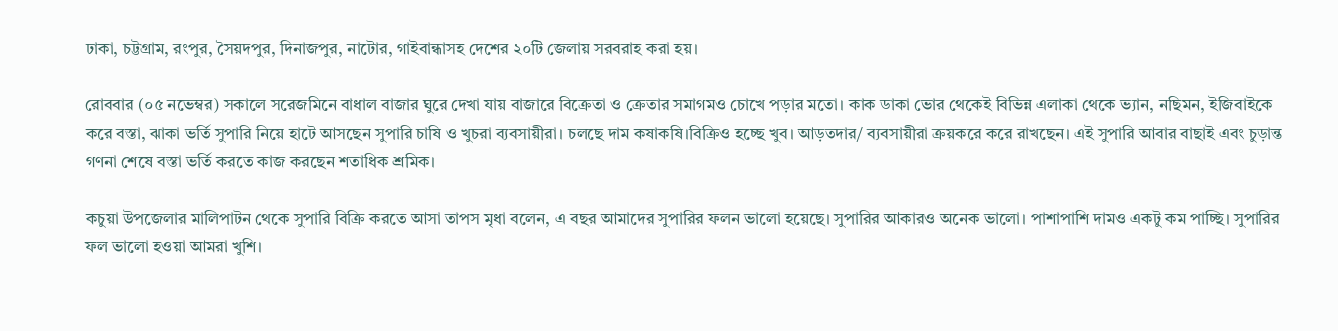ঢাকা, চট্টগ্রাম, রংপুর, সৈয়দপুর, দিনাজপুর, নাটোর, গাইবান্ধাসহ দেশের ২০টি জেলায় সরবরাহ করা হয়।

রোববার (০৫ নভেম্বর) সকালে সরেজমিনে বাধাল বাজার ঘুরে দেখা যায় বাজারে বিক্রেতা ও ক্রেতার সমাগমও চোখে পড়ার মতো। কাক ডাকা ভোর থেকেই বিভিন্ন এলাকা থেকে ভ্যান, নছিমন, ইজিবাইকে করে বস্তা, ঝাকা ভর্তি সুপারি নিয়ে হাটে আসছেন সুপারি চাষি ও খুচরা ব্যবসায়ীরা। চলছে দাম কষাকষি।বিক্রিও হচ্ছে খুব। আড়তদার/ ব্যবসায়ীরা ক্রয়করে করে রাখছেন। এই সুপারি আবার বাছাই এবং চুড়ান্ত গণনা শেষে বস্তা ভর্তি করতে কাজ করছেন শতাধিক শ্রমিক।

কচুয়া উপজেলার মালিপাটন থেকে সুপারি বিক্রি করতে আসা তাপস মৃধা বলেন, এ বছর আমাদের সুপারির ফলন ভালো হয়েছে। সুপারির আকারও অনেক ভালো। পাশাপাশি দামও একটু কম পাচ্ছি। সুপারির ফল ভালো হওয়া আমরা খুশি।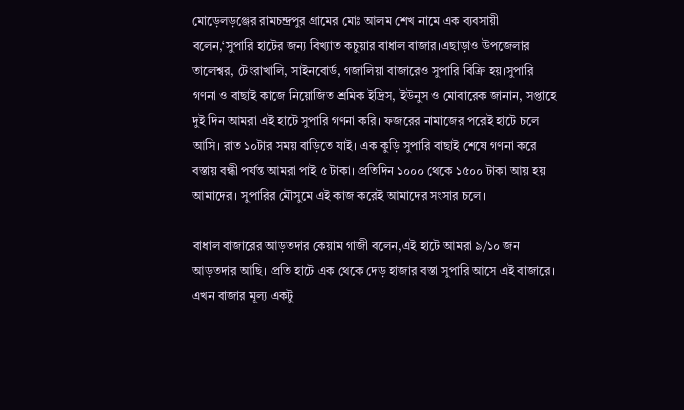মোড়েলড়ঞ্জের রামচন্দ্রপুর গ্রামের মোঃ আলম শেখ নামে এক ব্যবসায়ী বলেন,‘সুপারি হাটের জন্য বিখ্যাত কচুয়ার বাধাল বাজার।এছাড়াও উপজেলার তালেশ্বর, টেংরাখালি, সাইনবোর্ড, গজালিয়া বাজারেও সুপারি বিক্রি হয়।সুপারি গণনা ও বাছাই কাজে নিয়োজিত শ্রমিক ইদ্রিস, ইউনুস ও মোবারেক জানান, সপ্তাহে দুই দিন আমরা এই হাটে সুপারি গণনা করি। ফজরের নামাজের পরেই হাটে চলে আসি। রাত ১০টার সময় বাড়িতে যাই। এক কুড়ি সুপারি বাছাই শেষে গণনা করে বস্তায় বন্ধী পর্যন্ত আমরা পাই ৫ টাকা। প্রতিদিন ১০০০ থেকে ১৫০০ টাকা আয় হয় আমাদের। সুপারির মৌসুমে এই কাজ করেই আমাদের সংসার চলে।

বাধাল বাজারের আড়তদার কেয়াম গাজী বলেন,এই হাটে আমরা ৯/১০ জন আড়তদার আছি। প্রতি হাটে এক থেকে দেড় হাজার বস্তা সুপারি আসে এই বাজারে। এখন বাজার মূল্য একটু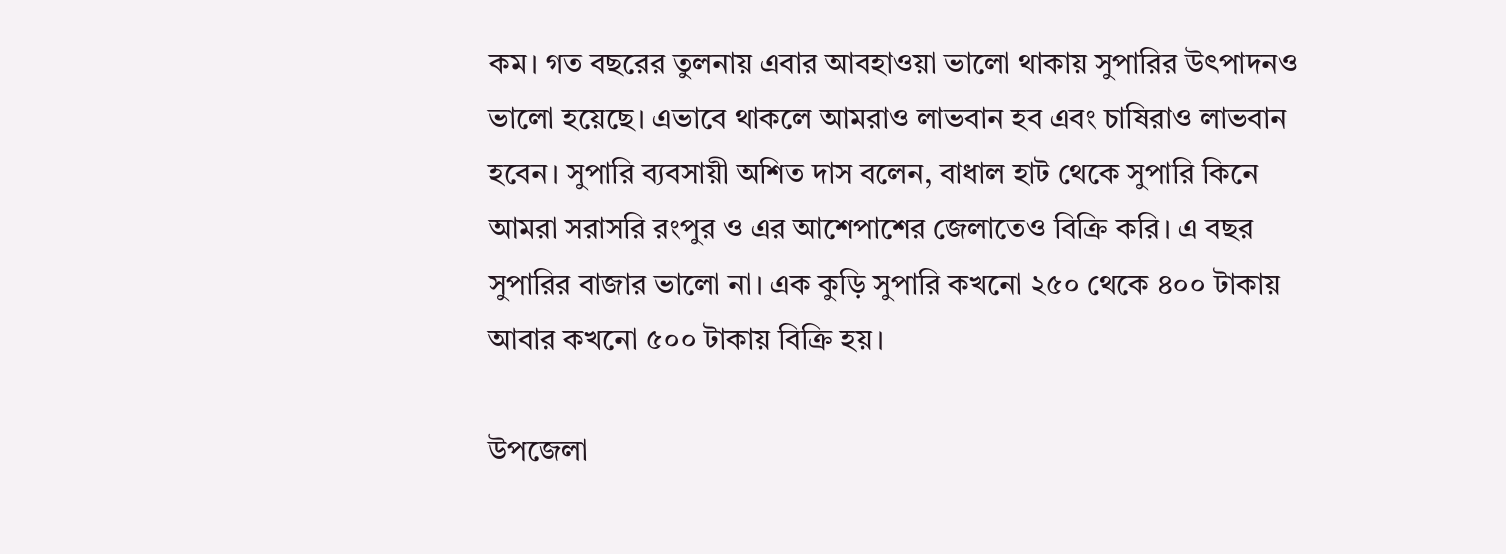কম। গত বছরের তুলনায় এবার আবহাওয়া ভালো থাকায় সুপারির উৎপাদনও ভালো হয়েছে। এভাবে থাকলে আমরাও লাভবান হব এবং চাষিরাও লাভবান হবেন। সুপারি ব্যবসায়ী অশিত দাস বলেন, বাধাল হাট থেকে সুপারি কিনে আমরা সরাসরি রংপুর ও এর আশেপাশের জেলাতেও বিক্রি করি। এ বছর সুপারির বাজার ভালো না। এক কুড়ি সুপারি কখনো ২৫০ থেকে ৪০০ টাকায় আবার কখনো ৫০০ টাকায় বিক্রি হয়।

উপজেলা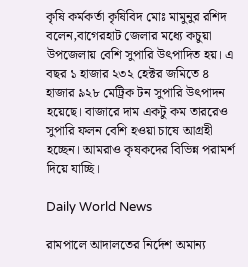কৃষি কর্মকর্তা কৃষিবিদ মোঃ মামুনুর রশিদ বলেন,বাগেরহাট জেলার মধ্যে কচুয়া উপজেলায় বেশি সুপারি উৎপাদিত হয়। এ বছর ১ হাজার ২৩২ হেক্টর জমিতে ৪ হাজার ৯২৮ মেট্রিক টন সুপারি উৎপাদন হয়েছে। বাজারে দাম একটু কম তাররেও সুপারি ফলন বেশি হওয়া চাষে আগ্রহী হচ্ছেন। আমরাও কৃষকদের বিভিন্ন পরামর্শ দিয়ে যাচ্ছি।

Daily World News

রামপালে আদালতের নির্দেশ অমান্য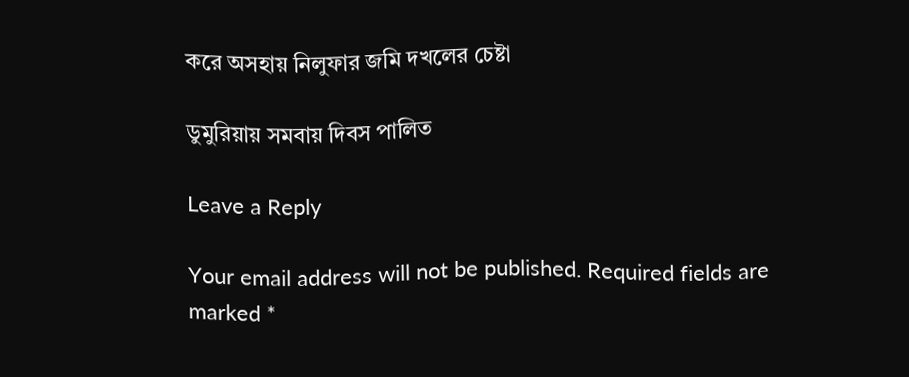করে অসহায় নিলুফার জমি দখলের চেষ্টা

ডুমুরিয়ায় সমবায় দিবস পালিত

Leave a Reply

Your email address will not be published. Required fields are marked *